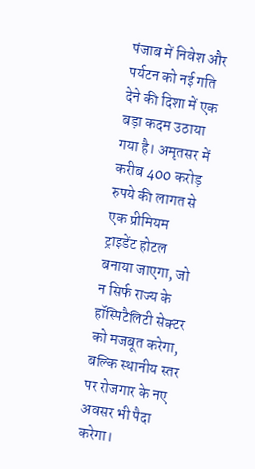पंजाब में निवेश और पर्यटन को नई गति देने की दिशा में एक बड़ा कदम उठाया गया है। अमृतसर में करीब 400 करोड़ रुपये की लागत से एक प्रीमियम ट्राइडेंट होटल बनाया जाएगा, जो न सिर्फ राज्य के हॉस्पिटैलिटी सेक्टर को मजबूत करेगा, बल्कि स्थानीय स्तर पर रोजगार के नए अवसर भी पैदा करेगा।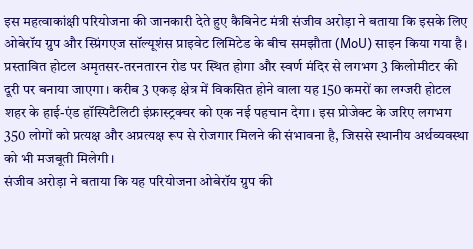इस महत्वाकांक्षी परियोजना की जानकारी देते हुए कैबिनेट मंत्री संजीव अरोड़ा ने बताया कि इसके लिए ओबेरॉय ग्रुप और स्प्रिंगएज सॉल्यूशंस प्राइवेट लिमिटेड के बीच समझौता (MoU) साइन किया गया है।
प्रस्तावित होटल अमृतसर-तरनतारन रोड पर स्थित होगा और स्वर्ण मंदिर से लगभग 3 किलोमीटर की दूरी पर बनाया जाएगा। करीब 3 एकड़ क्षेत्र में विकसित होने वाला यह 150 कमरों का लग्जरी होटल शहर के हाई-एंड हॉस्पिटैलिटी इंफ्रास्ट्रक्चर को एक नई पहचान देगा। इस प्रोजेक्ट के जरिए लगभग 350 लोगों को प्रत्यक्ष और अप्रत्यक्ष रूप से रोजगार मिलने की संभावना है, जिससे स्थानीय अर्थव्यवस्था को भी मजबूती मिलेगी।
संजीव अरोड़ा ने बताया कि यह परियोजना ओबेरॉय ग्रुप की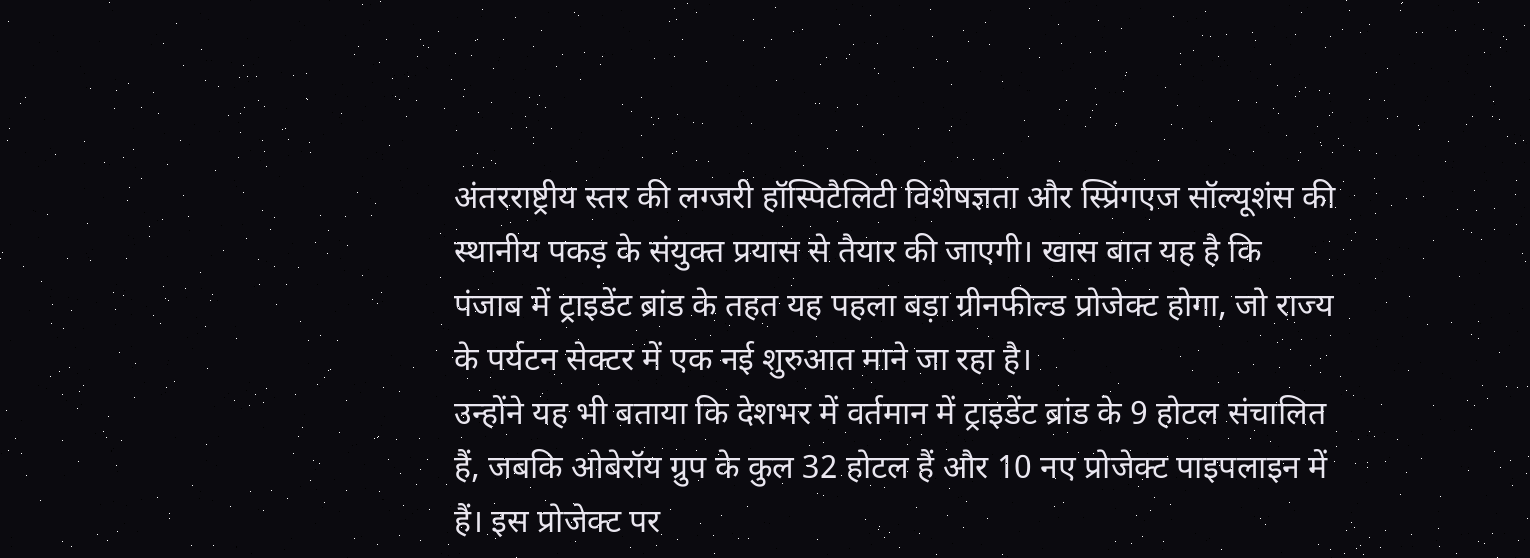अंतरराष्ट्रीय स्तर की लग्जरी हॉस्पिटैलिटी विशेषज्ञता और स्प्रिंगएज सॉल्यूशंस की स्थानीय पकड़ के संयुक्त प्रयास से तैयार की जाएगी। खास बात यह है कि पंजाब में ट्राइडेंट ब्रांड के तहत यह पहला बड़ा ग्रीनफील्ड प्रोजेक्ट होगा, जो राज्य के पर्यटन सेक्टर में एक नई शुरुआत माने जा रहा है।
उन्होंने यह भी बताया कि देशभर में वर्तमान में ट्राइडेंट ब्रांड के 9 होटल संचालित हैं, जबकि ओबेरॉय ग्रुप के कुल 32 होटल हैं और 10 नए प्रोजेक्ट पाइपलाइन में हैं। इस प्रोजेक्ट पर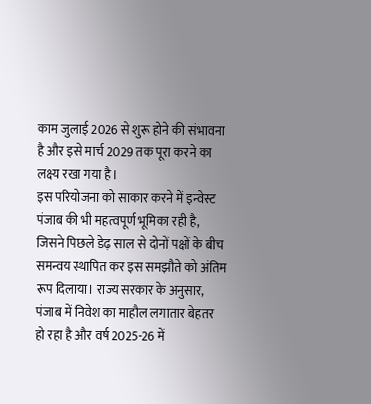काम जुलाई 2026 से शुरू होने की संभावना है और इसे मार्च 2029 तक पूरा करने का लक्ष्य रखा गया है।
इस परियोजना को साकार करने में इन्वेस्ट पंजाब की भी महत्वपूर्ण भूमिका रही है, जिसने पिछले डेढ़ साल से दोनों पक्षों के बीच समन्वय स्थापित कर इस समझौते को अंतिम रूप दिलाया। राज्य सरकार के अनुसार, पंजाब में निवेश का माहौल लगातार बेहतर हो रहा है और वर्ष 2025-26 में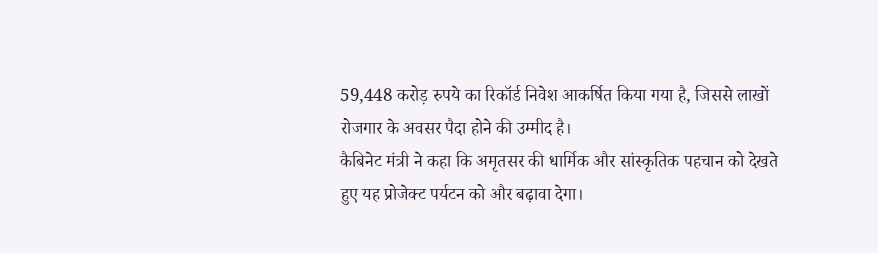59,448 करोड़ रुपये का रिकॉर्ड निवेश आकर्षित किया गया है, जिससे लाखों रोजगार के अवसर पैदा होने की उम्मीद है।
कैबिनेट मंत्री ने कहा कि अमृतसर की धार्मिक और सांस्कृतिक पहचान को देखते हुए यह प्रोजेक्ट पर्यटन को और बढ़ावा देगा।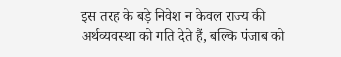इस तरह के बड़े निवेश न केवल राज्य की अर्थव्यवस्था को गति देते हैं, बल्कि पंजाब को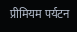प्रीमियम पर्यटन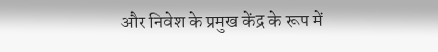और निवेश के प्रमुख केंद्र के रूप में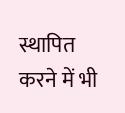स्थापित करने में भी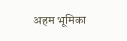अहम भूमिका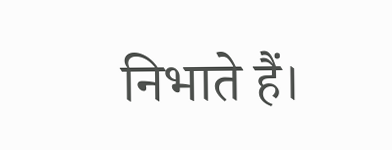निभाते हैं।